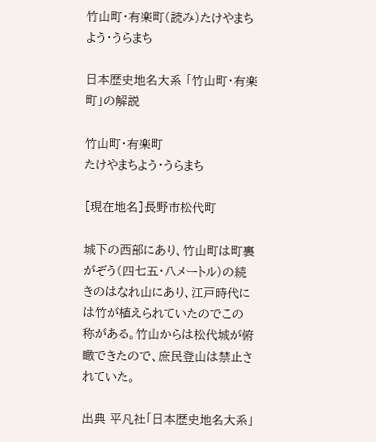竹山町・有楽町(読み)たけやまちよう・うらまち

日本歴史地名大系 「竹山町・有楽町」の解説

竹山町・有楽町
たけやまちよう・うらまち

[現在地名]長野市松代町

城下の西部にあり、竹山町は町裏がぞう(四七五・八メートル)の続きのはなれ山にあり、江戸時代には竹が植えられていたのでこの称がある。竹山からは松代城が俯瞰できたので、庶民登山は禁止されていた。

出典 平凡社「日本歴史地名大系」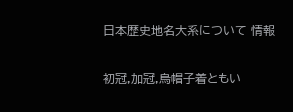日本歴史地名大系について 情報

初冠,加冠,烏帽子着ともい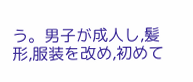う。男子が成人し,髪形,服装を改め,初めて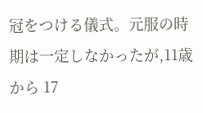冠をつける儀式。元服の時期は一定しなかったが,11歳から 17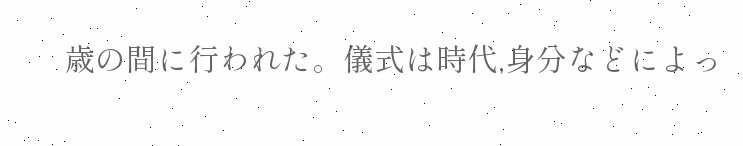歳の間に行われた。儀式は時代,身分などによっ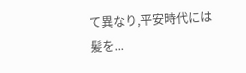て異なり,平安時代には髪を...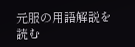元服の用語解説を読む